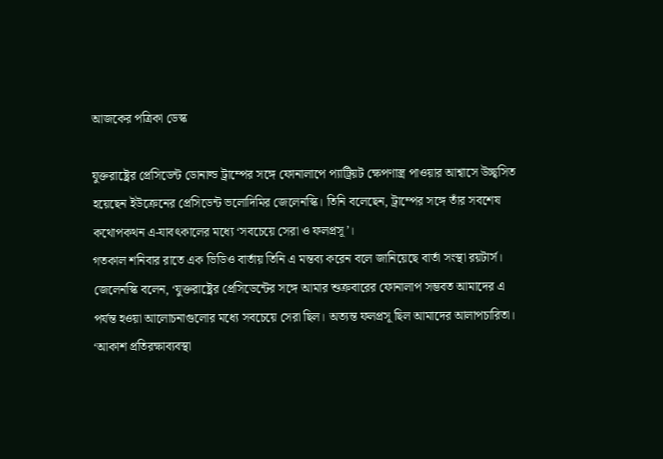আজকের পত্রিকা ডেস্ক

যুক্তরাষ্ট্রের প্রেসিডেন্ট ডোনাল্ড ট্রাম্পের সঙ্গে ফোনালাপে প্যাট্রিয়ট ক্ষেপণাস্ত্র পাওয়ার আশ্বাসে উচ্ছ্বসিত হয়েছেন ইউক্রেনের প্রেসিডেন্ট ভলোদিমির জেলেনস্কি। তিনি বলেছেন, ট্রাম্পের সঙ্গে তাঁর সবশেষ কথোপকথন এ-যাবৎকালের মধ্যে ‘সবচেয়ে সেরা ও ফলপ্রসূ’।
গতকাল শনিবার রাতে এক ভিডিও বার্তায় তিনি এ মন্তব্য করেন বলে জানিয়েছে বার্তা সংস্থা রয়টার্স।
জেলেনস্কি বলেন, ‘যুক্তরাষ্ট্রের প্রেসিডেন্টের সঙ্গে আমার শুক্রবারের ফোনালাপ সম্ভবত আমাদের এ পর্যন্ত হওয়া আলোচনাগুলোর মধ্যে সবচেয়ে সেরা ছিল। অত্যন্ত ফলপ্রসূ ছিল আমাদের আলাপচারিতা।
‘আকাশ প্রতিরক্ষাব্যবস্থা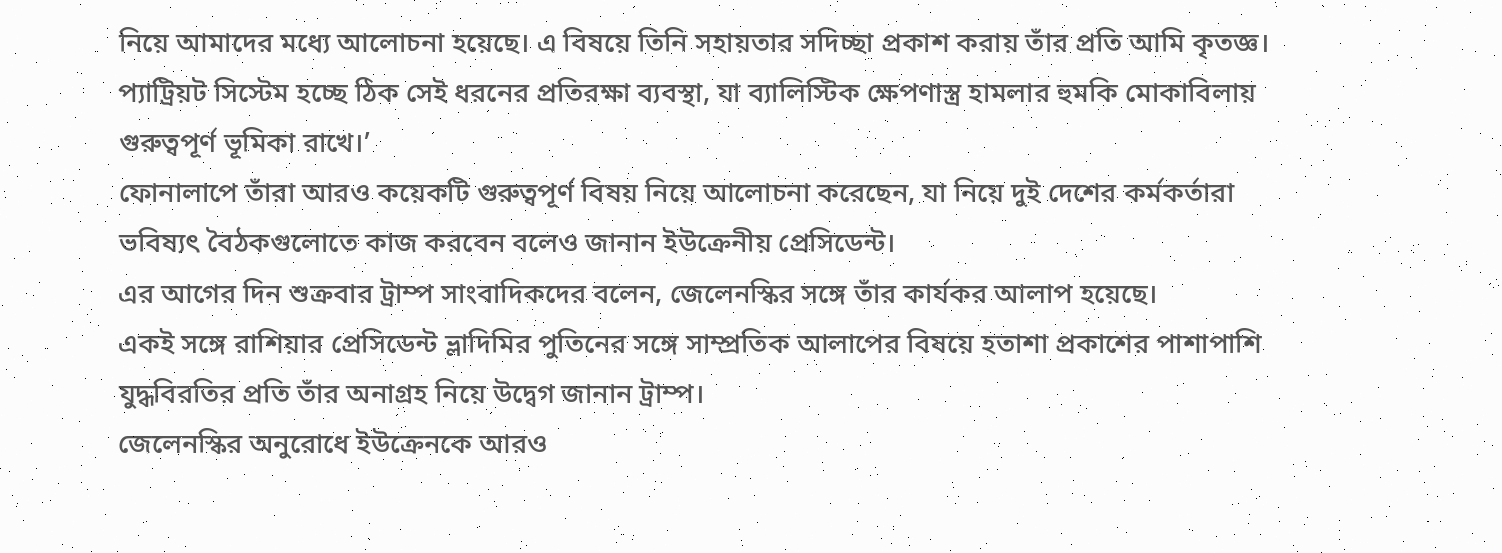নিয়ে আমাদের মধ্যে আলোচনা হয়েছে। এ বিষয়ে তিনি সহায়তার সদিচ্ছা প্রকাশ করায় তাঁর প্রতি আমি কৃতজ্ঞ। প্যাট্রিয়ট সিস্টেম হচ্ছে ঠিক সেই ধরনের প্রতিরক্ষা ব্যবস্থা, যা ব্যালিস্টিক ক্ষেপণাস্ত্র হামলার হুমকি মোকাবিলায় গুরুত্বপূর্ণ ভূমিকা রাখে।’
ফোনালাপে তাঁরা আরও কয়েকটি গুরুত্বপূর্ণ বিষয় নিয়ে আলোচনা করেছেন, যা নিয়ে দুই দেশের কর্মকর্তারা ভবিষ্যৎ বৈঠকগুলোতে কাজ করবেন বলেও জানান ইউক্রেনীয় প্রেসিডেন্ট।
এর আগের দিন শুক্রবার ট্রাম্প সাংবাদিকদের বলেন, জেলেনস্কির সঙ্গে তাঁর কার্যকর আলাপ হয়েছে।
একই সঙ্গে রাশিয়ার প্রেসিডেন্ট ভ্লাদিমির পুতিনের সঙ্গে সাম্প্রতিক আলাপের বিষয়ে হতাশা প্রকাশের পাশাপাশি যুদ্ধবিরতির প্রতি তাঁর অনাগ্রহ নিয়ে উদ্বেগ জানান ট্রাম্প।
জেলেনস্কির অনুরোধে ইউক্রেনকে আরও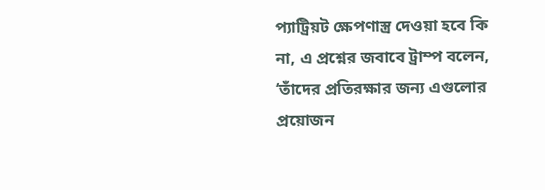প্যাট্রিয়ট ক্ষেপণাস্ত্র দেওয়া হবে কি না, এ প্রশ্নের জবাবে ট্রাম্প বলেন, ‘তাঁদের প্রতিরক্ষার জন্য এগুলোর প্রয়োজন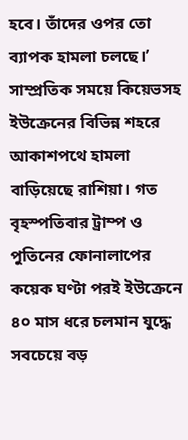হবে। তাঁদের ওপর তো ব্যাপক হামলা চলছে।’
সাম্প্রতিক সময়ে কিয়েভসহ ইউক্রেনের বিভিন্ন শহরে আকাশপথে হামলা বাড়িয়েছে রাশিয়া। গত বৃহস্পতিবার ট্রাম্প ও পুতিনের ফোনালাপের কয়েক ঘণ্টা পরই ইউক্রেনে ৪০ মাস ধরে চলমান যুদ্ধে সবচেয়ে বড়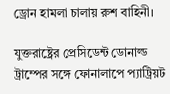ড্রোন হামলা চালায় রুশ বাহিনী।

যুক্তরাষ্ট্রের প্রেসিডেন্ট ডোনাল্ড ট্রাম্পের সঙ্গে ফোনালাপে প্যাট্রিয়ট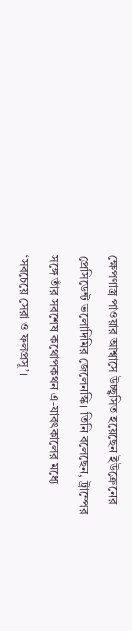ক্ষেপণাস্ত্র পাওয়ার আশ্বাসে উচ্ছ্বসিত হয়েছেন ইউক্রেনের প্রেসিডেন্ট ভলোদিমির জেলেনস্কি। তিনি বলেছেন, ট্রাম্পের সঙ্গে তাঁর সবশেষ কথোপকথন এ-যাবৎকালের মধ্যে ‘সবচেয়ে সেরা ও ফলপ্রসূ’।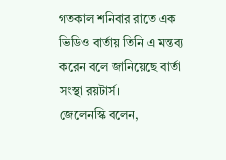গতকাল শনিবার রাতে এক ভিডিও বার্তায় তিনি এ মন্তব্য করেন বলে জানিয়েছে বার্তা সংস্থা রয়টার্স।
জেলেনস্কি বলেন,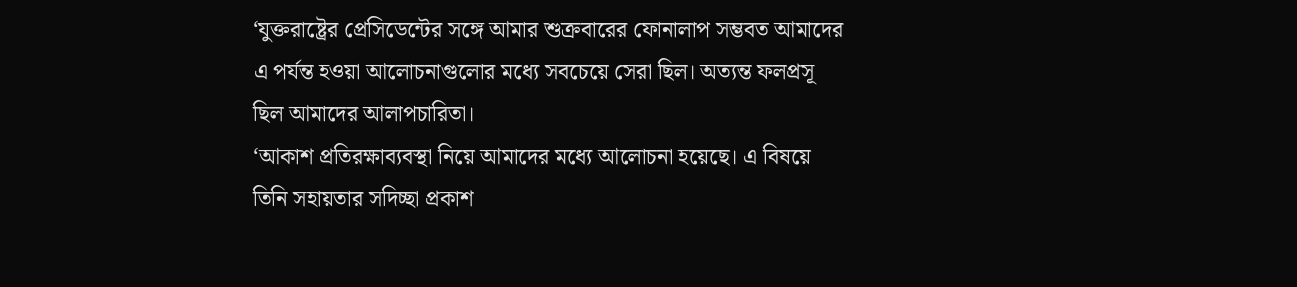‘যুক্তরাষ্ট্রের প্রেসিডেন্টের সঙ্গে আমার শুক্রবারের ফোনালাপ সম্ভবত আমাদের এ পর্যন্ত হওয়া আলোচনাগুলোর মধ্যে সবচেয়ে সেরা ছিল। অত্যন্ত ফলপ্রসূ ছিল আমাদের আলাপচারিতা।
‘আকাশ প্রতিরক্ষাব্যবস্থা নিয়ে আমাদের মধ্যে আলোচনা হয়েছে। এ বিষয়ে তিনি সহায়তার সদিচ্ছা প্রকাশ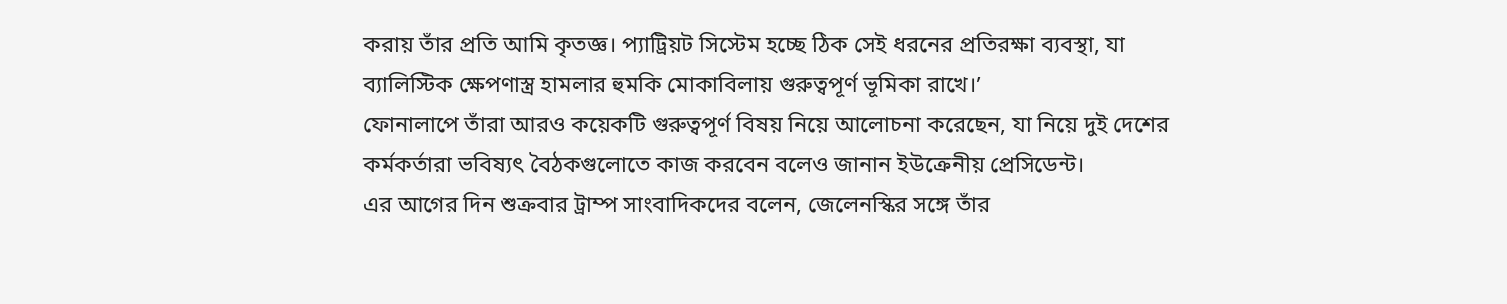করায় তাঁর প্রতি আমি কৃতজ্ঞ। প্যাট্রিয়ট সিস্টেম হচ্ছে ঠিক সেই ধরনের প্রতিরক্ষা ব্যবস্থা, যা ব্যালিস্টিক ক্ষেপণাস্ত্র হামলার হুমকি মোকাবিলায় গুরুত্বপূর্ণ ভূমিকা রাখে।’
ফোনালাপে তাঁরা আরও কয়েকটি গুরুত্বপূর্ণ বিষয় নিয়ে আলোচনা করেছেন, যা নিয়ে দুই দেশের কর্মকর্তারা ভবিষ্যৎ বৈঠকগুলোতে কাজ করবেন বলেও জানান ইউক্রেনীয় প্রেসিডেন্ট।
এর আগের দিন শুক্রবার ট্রাম্প সাংবাদিকদের বলেন, জেলেনস্কির সঙ্গে তাঁর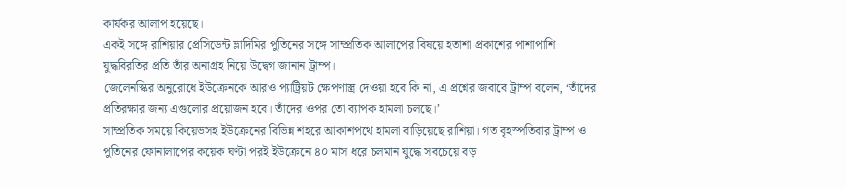কার্যকর আলাপ হয়েছে।
একই সঙ্গে রাশিয়ার প্রেসিডেন্ট ভ্লাদিমির পুতিনের সঙ্গে সাম্প্রতিক আলাপের বিষয়ে হতাশা প্রকাশের পাশাপাশি যুদ্ধবিরতির প্রতি তাঁর অনাগ্রহ নিয়ে উদ্বেগ জানান ট্রাম্প।
জেলেনস্কির অনুরোধে ইউক্রেনকে আরও প্যাট্রিয়ট ক্ষেপণাস্ত্র দেওয়া হবে কি না, এ প্রশ্নের জবাবে ট্রাম্প বলেন, ‘তাঁদের প্রতিরক্ষার জন্য এগুলোর প্রয়োজন হবে। তাঁদের ওপর তো ব্যাপক হামলা চলছে।’
সাম্প্রতিক সময়ে কিয়েভসহ ইউক্রেনের বিভিন্ন শহরে আকাশপথে হামলা বাড়িয়েছে রাশিয়া। গত বৃহস্পতিবার ট্রাম্প ও পুতিনের ফোনালাপের কয়েক ঘণ্টা পরই ইউক্রেনে ৪০ মাস ধরে চলমান যুদ্ধে সবচেয়ে বড়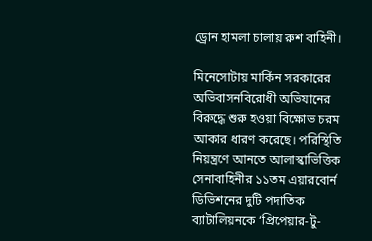ড্রোন হামলা চালায় রুশ বাহিনী।

মিনেসোটায় মার্কিন সরকারের অভিবাসনবিরোধী অভিযানের বিরুদ্ধে শুরু হওয়া বিক্ষোভ চরম আকার ধারণ করেছে। পরিস্থিতি নিয়ন্ত্রণে আনতে আলাস্কাভিত্তিক সেনাবাহিনীর ১১তম এয়ারবোর্ন ডিভিশনের দুটি পদাতিক ব্যাটালিয়নকে ‘প্রিপেয়ার-টু-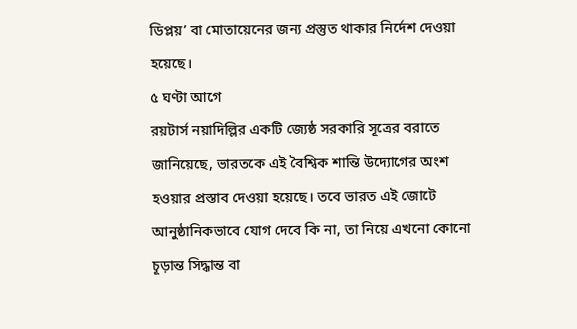ডিপ্লয়’ বা মোতায়েনের জন্য প্রস্তুত থাকার নির্দেশ দেওয়া হয়েছে।
৫ ঘণ্টা আগে
রয়টার্স নয়াদিল্লির একটি জ্যেষ্ঠ সরকারি সূত্রের বরাতে জানিয়েছে, ভারতকে এই বৈশ্বিক শান্তি উদ্যোগের অংশ হওয়ার প্রস্তাব দেওয়া হয়েছে। তবে ভারত এই জোটে আনুষ্ঠানিকভাবে যোগ দেবে কি না, তা নিয়ে এখনো কোনো চূড়ান্ত সিদ্ধান্ত বা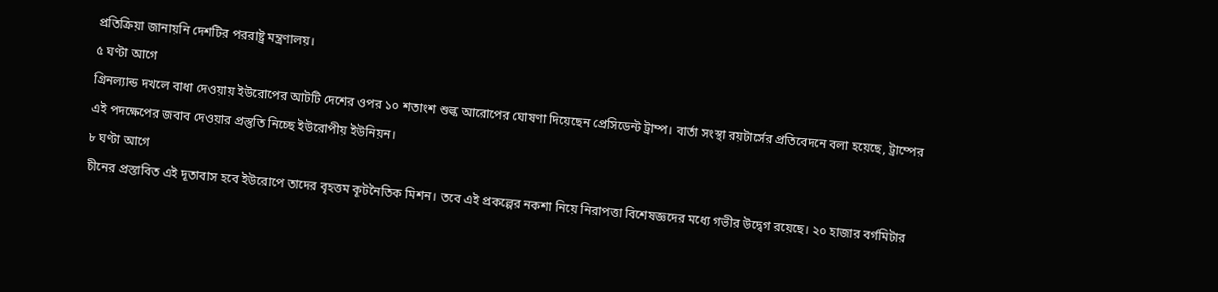প্রতিক্রিয়া জানায়নি দেশটির পররাষ্ট্র মন্ত্রণালয়।
৫ ঘণ্টা আগে
গ্রিনল্যান্ড দখলে বাধা দেওয়ায় ইউরোপের আটটি দেশের ওপর ১০ শতাংশ শুল্ক আরোপের ঘোষণা দিয়েছেন প্রেসিডেন্ট ট্রাম্প। বার্তা সংস্থা রয়টার্সের প্রতিবেদনে বলা হয়েছে, ট্রাম্পের এই পদক্ষেপের জবাব দেওয়ার প্রস্তুতি নিচ্ছে ইউরোপীয় ইউনিয়ন।
৮ ঘণ্টা আগে
চীনের প্রস্তাবিত এই দূতাবাস হবে ইউরোপে তাদের বৃহত্তম কূটনৈতিক মিশন। তবে এই প্রকল্পের নকশা নিয়ে নিরাপত্তা বিশেষজ্ঞদের মধ্যে গভীর উদ্বেগ রয়েছে। ২০ হাজার বর্গমিটার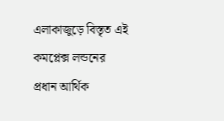এলাকাজুড়ে বিস্তৃত এই কমপ্লেক্স লন্ডনের প্রধান আর্থিক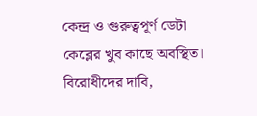কেন্দ্র ও গুরুত্বপূর্ণ ডেটা কেব্লের খুব কাছে অবস্থিত। বিরোধীদের দাবি,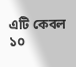এটি কেবল
১০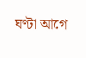ঘণ্টা আগে